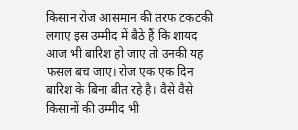किसान रोज आसमान की तरफ टकटकी लगाए इस उम्मीद में बैठे हैं कि शायद आज भी बारिश हो जाए तो उनकी यह फसल बच जाए। रोज एक एक दिन बारिश के बिना बीत रहे है। वैसे वैसे किसानों की उम्मीद भी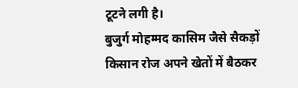टूटने लगी है।
बुजुर्ग मोहम्मद कासिम जैसे सैकड़ों किसान रोज अपने खेतों में बैठकर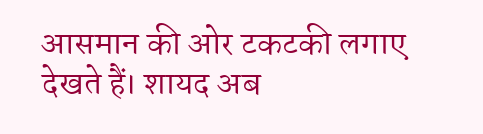आसमान की ओर टकटकी लगाए देखते हैं। शायद अब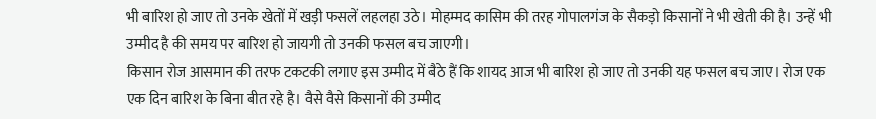भी बारिश हो जाए तो उनके खेतों में खड़ी फसलें लहलहा उठे। मोहम्मद कासिम की तरह गोपालगंज के सैकड़ो किसानों ने भी खेती की है। उन्हें भी उम्मीद है की समय पर बारिश हो जायगी तो उनकी फसल बच जाएगी।
किसान रोज आसमान की तरफ टकटकी लगाए इस उम्मीद में बैठे हैं कि शायद आज भी बारिश हो जाए तो उनकी यह फसल बच जाए। रोज एक एक दिन बारिश के बिना बीत रहे है। वैसे वैसे किसानों की उम्मीद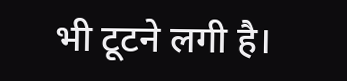भी टूटने लगी है।